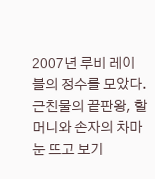2007년 루비 레이블의 정수를 모았다. 근친물의 끝판왕, 할머니와 손자의 차마 눈 뜨고 보기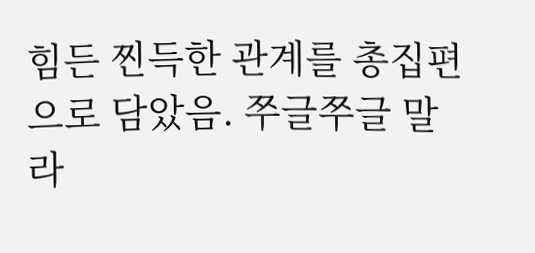힘든 찐득한 관계를 총집편으로 담았음. 쭈글쭈글 말라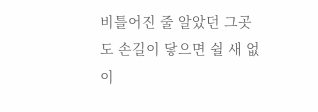비틀어진 줄 알았던 그곳도 손길이 닿으면 쉴 새 없이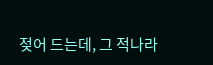젖어 드는데, 그 적나라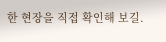한 현장을 직접 확인해 보길.